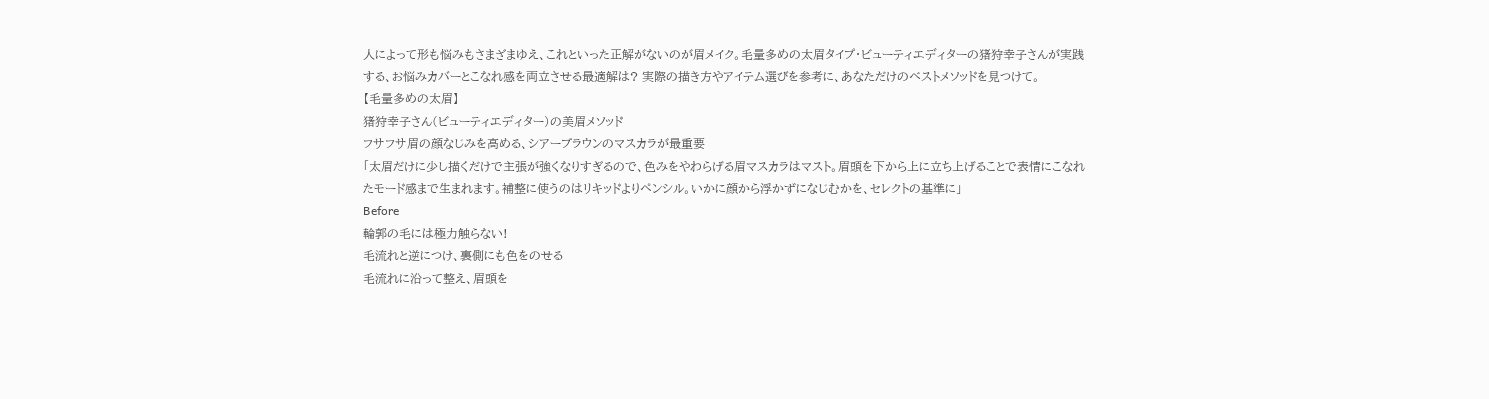人によって形も悩みもさまざまゆえ、これといった正解がないのが眉メイク。毛量多めの太眉タイプ・ビューティエディターの猪狩幸子さんが実践する、お悩みカバーとこなれ感を両立させる最適解は? 実際の描き方やアイテム選びを参考に、あなただけのベストメソッドを見つけて。
【毛量多めの太眉】
猪狩幸子さん(ビューティエディター)の美眉メソッド
フサフサ眉の顔なじみを高める、シアーブラウンのマスカラが最重要
「太眉だけに少し描くだけで主張が強くなりすぎるので、色みをやわらげる眉マスカラはマスト。眉頭を下から上に立ち上げることで表情にこなれたモード感まで生まれます。補整に使うのはリキッドよりペンシル。いかに顔から浮かずになじむかを、セレクトの基準に」
Before
輪郭の毛には極力触らない!
毛流れと逆につけ、裏側にも色をのせる
毛流れに沿って整え、眉頭を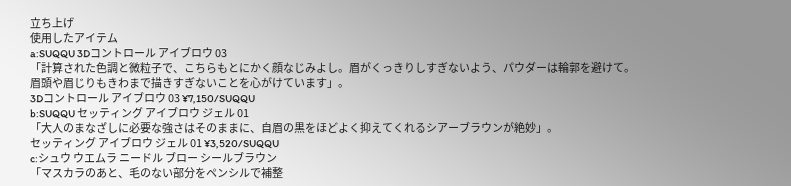立ち上げ
使用したアイテム
a:SUQQU 3Dコントロール アイブロウ 03
「計算された色調と微粒子で、こちらもとにかく顔なじみよし。眉がくっきりしすぎないよう、パウダーは輪郭を避けて。眉頭や眉じりもきわまで描きすぎないことを心がけています」。
3Dコントロール アイブロウ 03 ¥7,150/SUQQU
b:SUQQU セッティング アイブロウ ジェル 01
「大人のまなざしに必要な強さはそのままに、自眉の黒をほどよく抑えてくれるシアーブラウンが絶妙」。
セッティング アイブロウ ジェル 01 ¥3,520/SUQQU
c:シュウ ウエムラ ニードル ブロー シールブラウン
「マスカラのあと、毛のない部分をペンシルで補整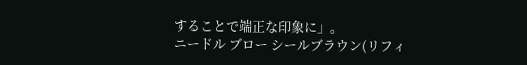することで端正な印象に」。
ニードル ブロー シールブラウン(リフィ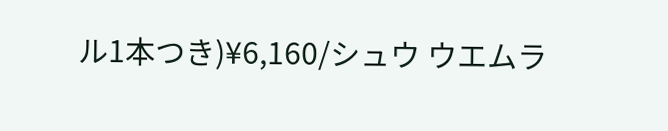ル1本つき)¥6,160/シュウ ウエムラ